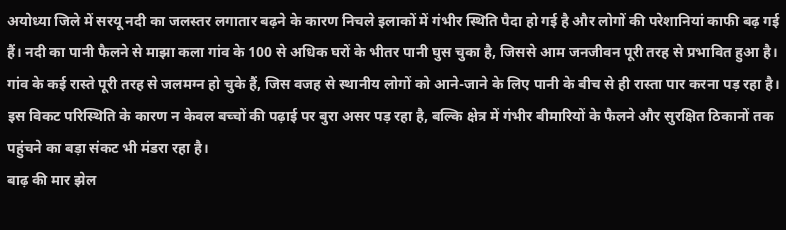अयोध्या जिले में सरयू नदी का जलस्तर लगातार बढ़ने के कारण निचले इलाकों में गंभीर स्थिति पैदा हो गई है और लोगों की परेशानियां काफी बढ़ गई हैं। नदी का पानी फैलने से माझा कला गांव के 100 से अधिक घरों के भीतर पानी घुस चुका है, जिससे आम जनजीवन पूरी तरह से प्रभावित हुआ है। गांव के कई रास्ते पूरी तरह से जलमग्न हो चुके हैं, जिस वजह से स्थानीय लोगों को आने-जाने के लिए पानी के बीच से ही रास्ता पार करना पड़ रहा है। इस विकट परिस्थिति के कारण न केवल बच्चों की पढ़ाई पर बुरा असर पड़ रहा है, बल्कि क्षेत्र में गंभीर बीमारियों के फैलने और सुरक्षित ठिकानों तक पहुंचने का बड़ा संकट भी मंडरा रहा है।
बाढ़ की मार झेल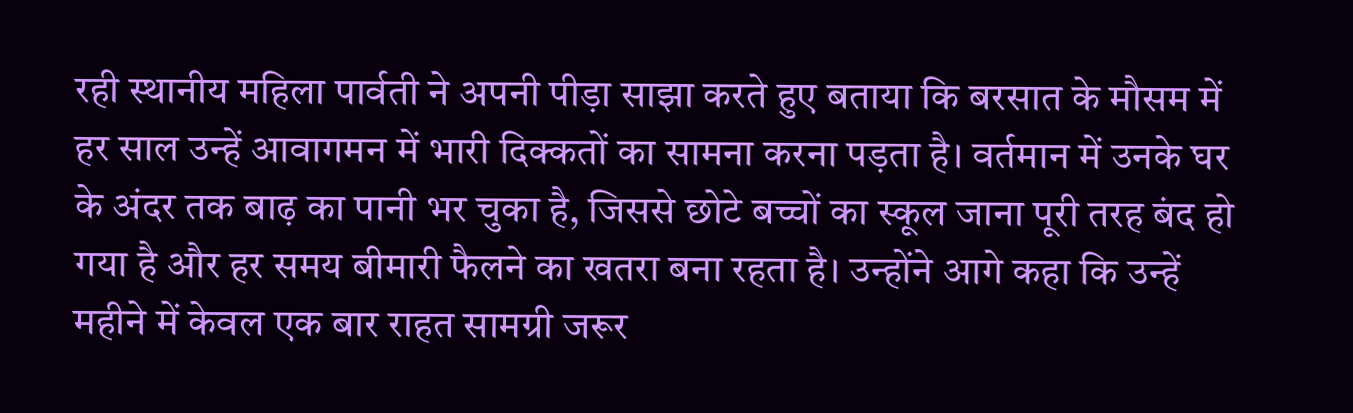रही स्थानीय महिला पार्वती ने अपनी पीड़ा साझा करते हुए बताया कि बरसात के मौसम में हर साल उन्हें आवागमन में भारी दिक्कतों का सामना करना पड़ता है। वर्तमान में उनके घर के अंदर तक बाढ़ का पानी भर चुका है, जिससे छोटे बच्चों का स्कूल जाना पूरी तरह बंद हो गया है और हर समय बीमारी फैलने का खतरा बना रहता है। उन्होंने आगे कहा कि उन्हें महीने में केवल एक बार राहत सामग्री जरूर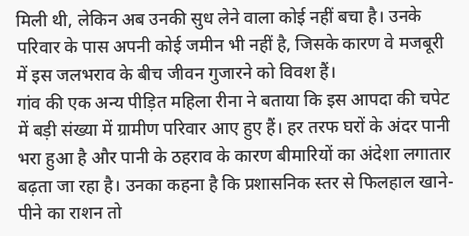मिली थी, लेकिन अब उनकी सुध लेने वाला कोई नहीं बचा है। उनके परिवार के पास अपनी कोई जमीन भी नहीं है, जिसके कारण वे मजबूरी में इस जलभराव के बीच जीवन गुजारने को विवश हैं।
गांव की एक अन्य पीड़ित महिला रीना ने बताया कि इस आपदा की चपेट में बड़ी संख्या में ग्रामीण परिवार आए हुए हैं। हर तरफ घरों के अंदर पानी भरा हुआ है और पानी के ठहराव के कारण बीमारियों का अंदेशा लगातार बढ़ता जा रहा है। उनका कहना है कि प्रशासनिक स्तर से फिलहाल खाने-पीने का राशन तो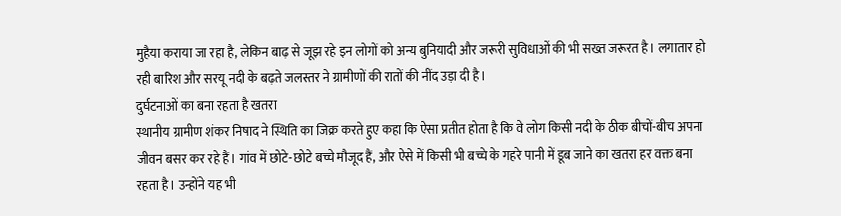मुहैया कराया जा रहा है, लेकिन बाढ़ से जूझ रहे इन लोगों को अन्य बुनियादी और जरूरी सुविधाओं की भी सख्त जरूरत है। लगातार हो रही बारिश और सरयू नदी के बढ़ते जलस्तर ने ग्रामीणों की रातों की नींद उड़ा दी है।
दुर्घटनाओं का बना रहता है खतरा
स्थानीय ग्रामीण शंकर निषाद ने स्थिति का जिक्र करते हुए कहा कि ऐसा प्रतीत होता है कि वे लोग किसी नदी के ठीक बीचों-बीच अपना जीवन बसर कर रहे हैं। गांव में छोटे-छोटे बच्चे मौजूद हैं, और ऐसे में किसी भी बच्चे के गहरे पानी में डूब जाने का खतरा हर वक्त बना रहता है। उन्होंने यह भी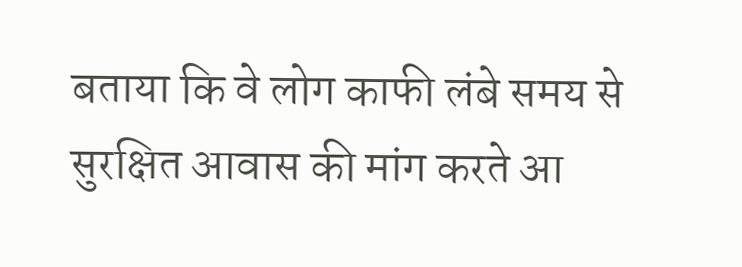बताया कि वे लोग काफी लंबे समय से सुरक्षित आवास की मांग करते आ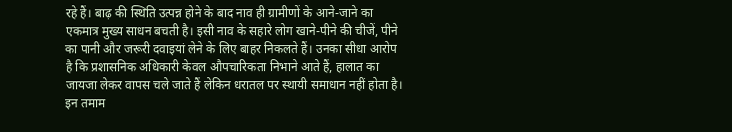रहे हैं। बाढ़ की स्थिति उत्पन्न होने के बाद नाव ही ग्रामीणों के आने-जाने का एकमात्र मुख्य साधन बचती है। इसी नाव के सहारे लोग खाने-पीने की चीजें, पीने का पानी और जरूरी दवाइयां लेने के लिए बाहर निकलते हैं। उनका सीधा आरोप है कि प्रशासनिक अधिकारी केवल औपचारिकता निभाने आते हैं, हालात का जायजा लेकर वापस चले जाते हैं लेकिन धरातल पर स्थायी समाधान नहीं होता है।
इन तमाम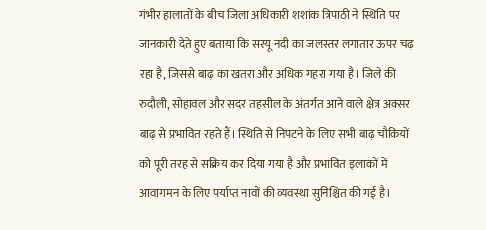गंभीर हालातों के बीच जिला अधिकारी शशांक त्रिपाठी ने स्थिति पर जानकारी देते हुए बताया कि सरयू नदी का जलस्तर लगातार ऊपर चढ़ रहा है, जिससे बाढ़ का खतरा और अधिक गहरा गया है। जिले की रुदौली, सोहावल और सदर तहसील के अंतर्गत आने वाले क्षेत्र अक्सर बाढ़ से प्रभावित रहते हैं। स्थिति से निपटने के लिए सभी बाढ़ चौकियों को पूरी तरह से सक्रिय कर दिया गया है और प्रभावित इलाकों में आवागमन के लिए पर्याप्त नावों की व्यवस्था सुनिश्चित की गई है।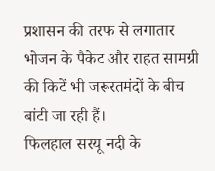प्रशासन की तरफ से लगातार भोजन के पैकेट और राहत सामग्री की किटें भी जरूरतमंदों के बीच बांटी जा रही हैं।
फिलहाल सरयू नदी के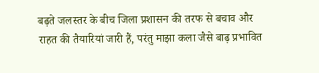बढ़ते जलस्तर के बीच जिला प्रशासन की तरफ से बचाव और राहत की तैयारियां जारी हैं, परंतु माझा कला जैसे बाढ़ प्रभावित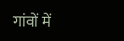गांवों में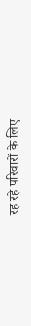रह रहे परिवारों के लिए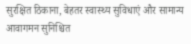सुरक्षित ठिकाना, बेहतर स्वास्थ्य सुविधाएं और सामान्य आवागमन सुनिश्चित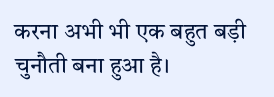करना अभी भी एक बहुत बड़ी चुनौती बना हुआ है।